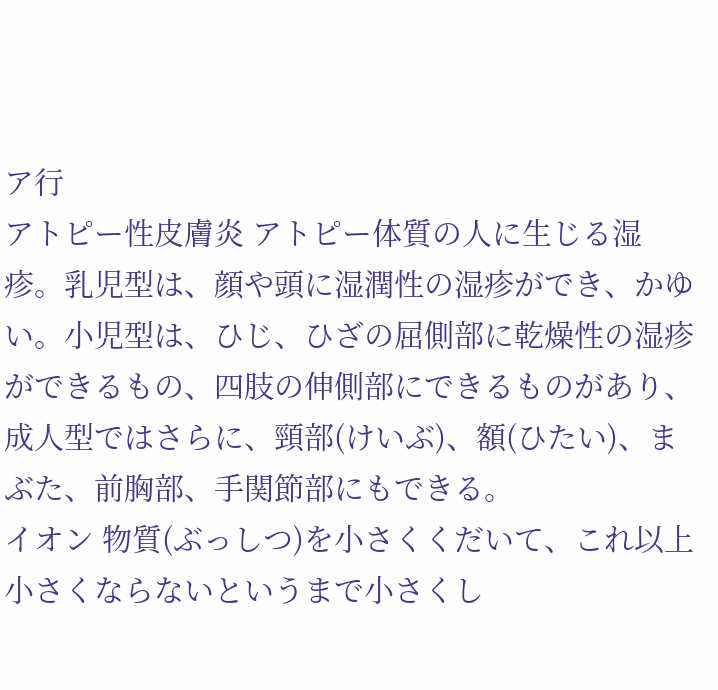ア行
アトピー性皮膚炎 アトピー体質の人に生じる湿疹。乳児型は、顔や頭に湿潤性の湿疹ができ、かゆい。小児型は、ひじ、ひざの屈側部に乾燥性の湿疹ができるもの、四肢の伸側部にできるものがあり、成人型ではさらに、頸部(けいぶ)、額(ひたい)、まぶた、前胸部、手関節部にもできる。
イオン 物質(ぶっしつ)を小さくくだいて、これ以上小さくならないというまで小さくし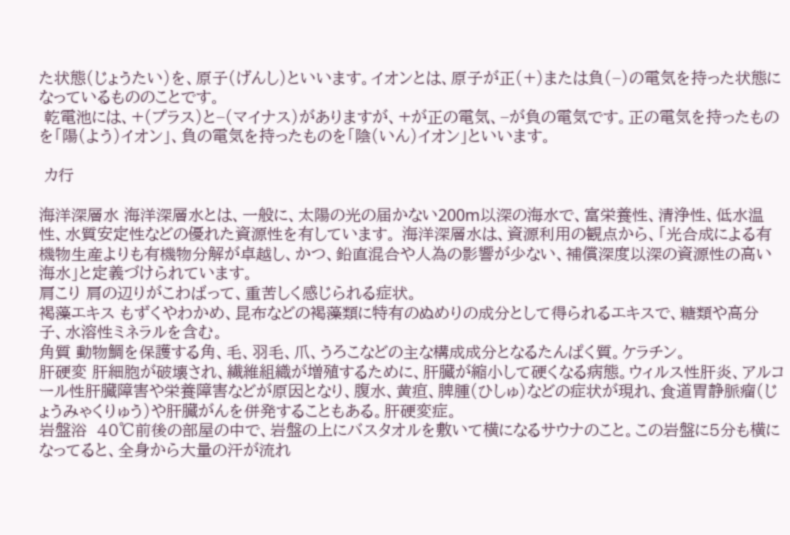た状態(じょうたい)を、原子(げんし)といいます。イオンとは、原子が正(+)または負(−)の電気を持った状態になっているもののことです。
 乾電池には、+(プラス)と−(マイナス)がありますが、+が正の電気、−が負の電気です。正の電気を持ったものを「陽(よう)イオン」、負の電気を持ったものを「陰(いん)イオン」といいます。

 カ行

海洋深層水 海洋深層水とは、一般に、太陽の光の届かない200m以深の海水で、富栄養性、清浄性、低水温性、水質安定性などの優れた資源性を有しています。 海洋深層水は、資源利用の観点から、「光合成による有機物生産よりも有機物分解が卓越し、かつ、鉛直混合や人為の影響が少ない、補償深度以深の資源性の高い海水」と定義づけられています。
肩こり 肩の辺りがこわばって、重苦しく感じられる症状。
褐藻エキス もずくやわかめ、昆布などの褐藻類に特有のぬめりの成分として得られるエキスで、糖類や高分子、水溶性ミネラルを含む。
角質 動物鯛を保護する角、毛、羽毛、爪、うろこなどの主な構成成分となるたんぱく質。ケラチン。
肝硬変 肝細胞が破壊され、繊維組織が増殖するために、肝臓が縮小して硬くなる病態。ウィルス性肝炎、アルコール性肝臓障害や栄養障害などが原因となり、腹水、黄疸、脾腫(ひしゅ)などの症状が現れ、食道胃静脈瘤(じょうみゃくりゅう)や肝臓がんを併発することもある。肝硬変症。
岩盤浴  40℃前後の部屋の中で、岩盤の上にバスタオルを敷いて横になるサウナのこと。この岩盤に5分も横になってると、全身から大量の汗が流れ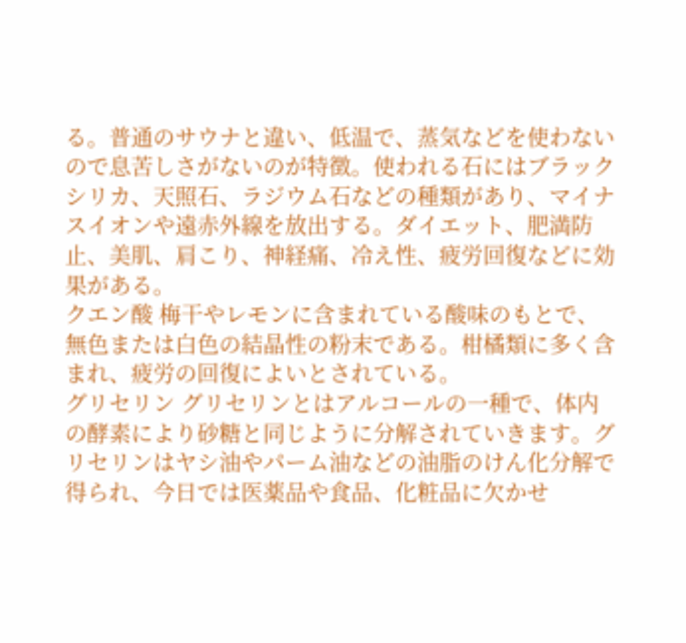る。普通のサウナと違い、低温で、蒸気などを使わないので息苦しさがないのが特徴。使われる石にはブラックシリカ、天照石、ラジウム石などの種類があり、マイナスイオンや遠赤外線を放出する。ダイエット、肥満防止、美肌、肩こり、神経痛、冷え性、疲労回復などに効果がある。
クエン酸 梅干やレモンに含まれている酸味のもとで、無色または白色の結晶性の粉末である。柑橘類に多く含まれ、疲労の回復によいとされている。
グリセリン グリセリンとはアルコールの一種で、体内の酵素により砂糖と同じように分解されていきます。グリセリンはヤシ油やパーム油などの油脂のけん化分解で得られ、今日では医薬品や食品、化粧品に欠かせ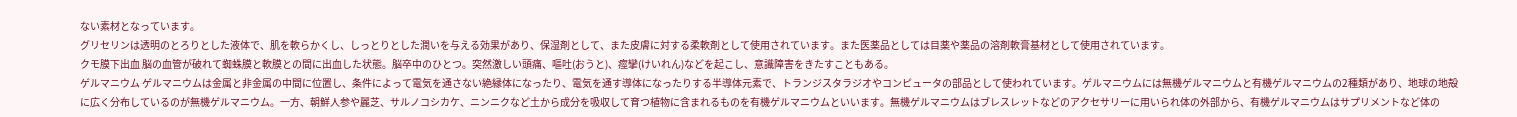ない素材となっています。
グリセリンは透明のとろりとした液体で、肌を軟らかくし、しっとりとした潤いを与える効果があり、保湿剤として、また皮膚に対する柔軟剤として使用されています。また医薬品としては目薬や薬品の溶剤軟膏基材として使用されています。
クモ膜下出血 脳の血管が破れて蜘蛛膜と軟膜との間に出血した状態。脳卒中のひとつ。突然激しい頭痛、嘔吐(おうと)、痙攣(けいれん)などを起こし、意識障害をきたすこともある。
ゲルマニウム ゲルマニウムは金属と非金属の中間に位置し、条件によって電気を通さない絶縁体になったり、電気を通す導体になったりする半導体元素で、トランジスタラジオやコンピュータの部品として使われています。ゲルマニウムには無機ゲルマニウムと有機ゲルマニウムの2種類があり、地球の地殻に広く分布しているのが無機ゲルマニウム。一方、朝鮮人参や麗芝、サルノコシカケ、ニンニクなど土から成分を吸収して育つ植物に含まれるものを有機ゲルマニウムといいます。無機ゲルマニウムはブレスレットなどのアクセサリーに用いられ体の外部から、有機ゲルマニウムはサプリメントなど体の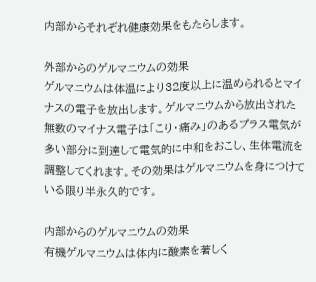内部からそれぞれ健康効果をもたらします。

外部からのゲルマニウムの効果
ゲルマニウムは体温により32度以上に温められるとマイナスの電子を放出します。ゲルマニウムから放出された無数のマイナス電子は「こり・痛み」のあるプラス電気が多い部分に到達して電気的に中和をおこし、生体電流を調整してくれます。その効果はゲルマニウムを身につけている限り半永久的です。

内部からのゲルマニウムの効果
有機ゲルマニウムは体内に酸素を著しく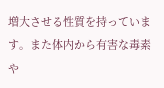増大させる性質を持っています。また体内から有害な毒素や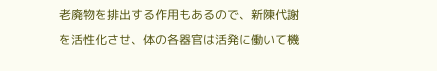老廃物を排出する作用もあるので、新陳代謝を活性化させ、体の各器官は活発に働いて機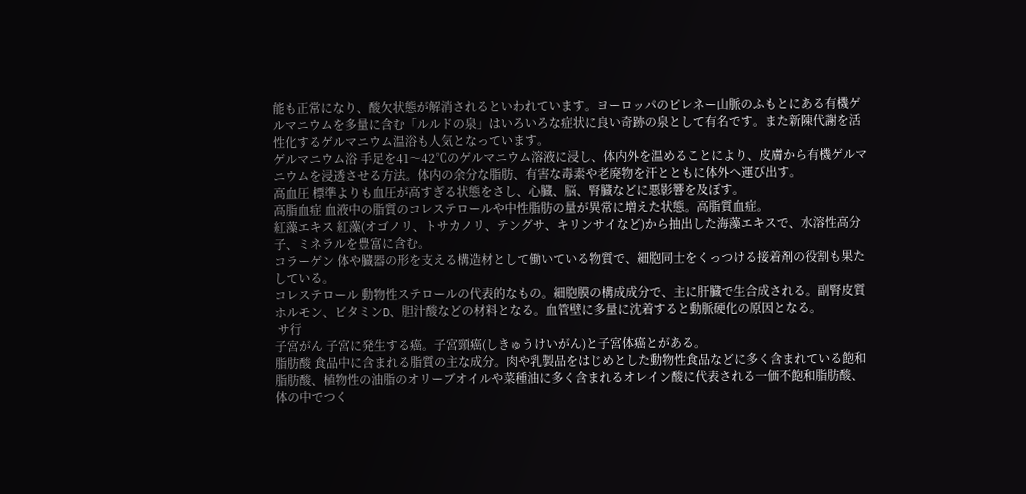能も正常になり、酸欠状態が解消されるといわれています。ヨーロッパのピレネー山脈のふもとにある有機ゲルマニウムを多量に含む「ルルドの泉」はいろいろな症状に良い奇跡の泉として有名です。また新陳代謝を活性化するゲルマニウム温浴も人気となっています。
ゲルマニウム浴 手足を41〜42℃のゲルマニウム溶液に浸し、体内外を温めることにより、皮膚から有機ゲルマニウムを浸透させる方法。体内の余分な脂肪、有害な毒素や老廃物を汗とともに体外へ運び出す。
高血圧 標準よりも血圧が高すぎる状態をさし、心臓、脳、腎臓などに悪影響を及ぼす。
高脂血症 血液中の脂質のコレステロールや中性脂肪の量が異常に増えた状態。高脂質血症。
紅藻エキス 紅藻(オゴノリ、トサカノリ、テングサ、キリンサイなど)から抽出した海藻エキスで、水溶性高分子、ミネラルを豊富に含む。
コラーゲン 体や臓器の形を支える構造材として働いている物質で、細胞同士をくっつける接着剤の役割も果たしている。
コレステロール 動物性ステロールの代表的なもの。細胞膜の構成成分で、主に肝臓で生合成される。副腎皮質ホルモン、ビタミンD、胆汁酸などの材料となる。血管壁に多量に沈着すると動脈硬化の原因となる。
 サ行
子宮がん 子宮に発生する癌。子宮頸癌(しきゅうけいがん)と子宮体癌とがある。
脂肪酸 食品中に含まれる脂質の主な成分。肉や乳製品をはじめとした動物性食品などに多く含まれている飽和脂肪酸、植物性の油脂のオリーブオイルや菜種油に多く含まれるオレイン酸に代表される一価不飽和脂肪酸、体の中でつく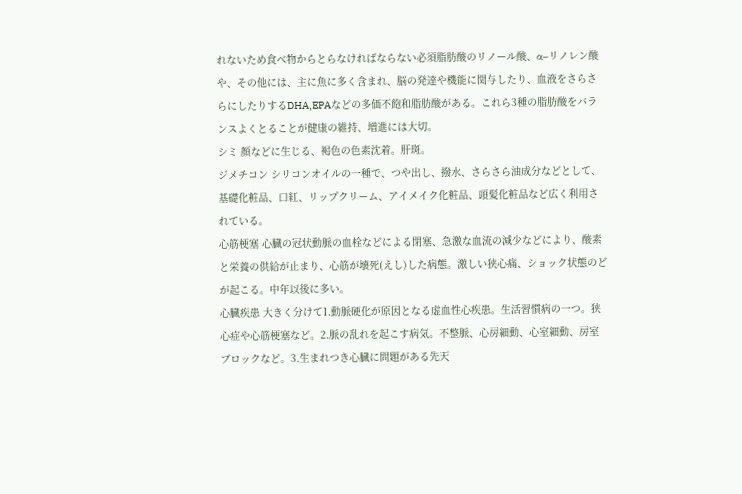れないため食べ物からとらなければならない必須脂肪酸のリノール酸、α−リノレン酸や、その他には、主に魚に多く含まれ、脳の発達や機能に関与したり、血液をさらさらにしたりするDHA,EPAなどの多価不飽和脂肪酸がある。これら3種の脂肪酸をバランスよくとることが健康の維持、増進には大切。
シミ 顔などに生じる、褐色の色素沈着。肝斑。
ジメチコン シリコンオイルの一種で、つや出し、撥水、さらさら油成分などとして、基礎化粧品、口紅、リップクリーム、アイメイク化粧品、頭髪化粧品など広く利用されている。
心筋梗塞 心臓の冠状動脈の血栓などによる閉塞、急激な血流の減少などにより、酸素と栄養の供給が止まり、心筋が壊死(えし)した病態。激しい狭心痛、ショック状態のどが起こる。中年以後に多い。
心臓疾患 大きく分けて1.動脈硬化が原因となる虚血性心疾患。生活習慣病の一つ。狭心症や心筋梗塞など。2.脈の乱れを起こす病気。不整脈、心房細動、心室細動、房室ブロックなど。3.生まれつき心臓に問題がある先天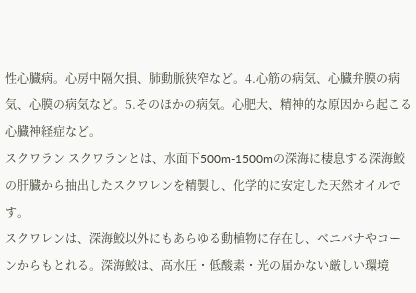性心臓病。心房中隔欠損、肺動脈狭窄など。4.心筋の病気、心臓弁膜の病気、心膜の病気など。5.そのほかの病気。心肥大、精神的な原因から起こる心臓神経症など。
スクワラン スクワランとは、水面下500m-1500mの深海に棲息する深海鮫の肝臓から抽出したスクワレンを精製し、化学的に安定した天然オイルです。
スクワレンは、深海鮫以外にもあらゆる動植物に存在し、ベニバナやコーンからもとれる。深海鮫は、高水圧・低酸素・光の届かない厳しい環境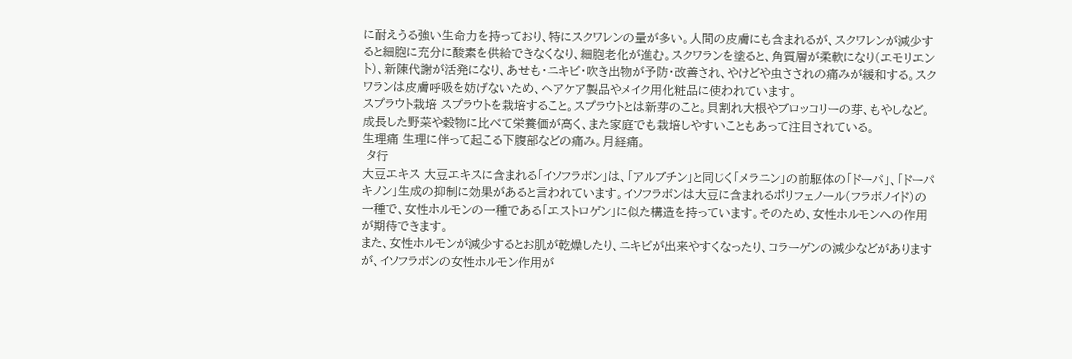に耐えうる強い生命力を持っており、特にスクワレンの量が多い。人間の皮膚にも含まれるが、スクワレンが減少すると細胞に充分に酸素を供給できなくなり、細胞老化が進む。スクワランを塗ると、角質層が柔軟になり(エモリエント)、新陳代謝が活発になり、あせも・ニキビ・吹き出物が予防・改善され、やけどや虫さされの痛みが緩和する。スクワランは皮膚呼吸を妨げないため、ヘアケア製品やメイク用化粧品に使われています。
スプラウト栽培 スプラウトを栽培すること。スプラウトとは新芽のこと。貝割れ大根やブロッコリーの芽、もやしなど。成長した野菜や穀物に比べて栄養価が高く、また家庭でも栽培しやすいこともあって注目されている。
生理痛 生理に伴って起こる下腹部などの痛み。月経痛。
 タ行
大豆エキス 大豆エキスに含まれる「イソフラボン」は、「アルブチン」と同じく「メラニン」の前駆体の「ドーパ」、「ドーパキノン」生成の抑制に効果があると言われています。イソフラボンは大豆に含まれるポリフェノール(フラボノイド)の一種で、女性ホルモンの一種である「エストロゲン」に似た構造を持っています。そのため、女性ホルモンへの作用が期待できます。
また、女性ホルモンが減少するとお肌が乾燥したり、ニキビが出来やすくなったり、コラーゲンの減少などがありますが、イソフラボンの女性ホルモン作用が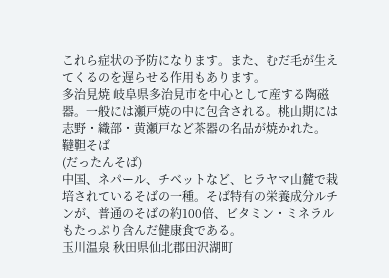これら症状の予防になります。また、むだ毛が生えてくるのを遅らせる作用もあります。
多治見焼 岐阜県多治見市を中心として産する陶磁器。一般には瀬戸焼の中に包含される。桃山期には志野・織部・黄瀬戸など茶器の名品が焼かれた。
韃靼そば
(だったんそば)
中国、ネパール、チベットなど、ヒラヤマ山麓で栽培されているそばの一種。そば特有の栄養成分ルチンが、普通のそばの約100倍、ビタミン・ミネラルもたっぷり含んだ健康食である。
玉川温泉 秋田県仙北郡田沢湖町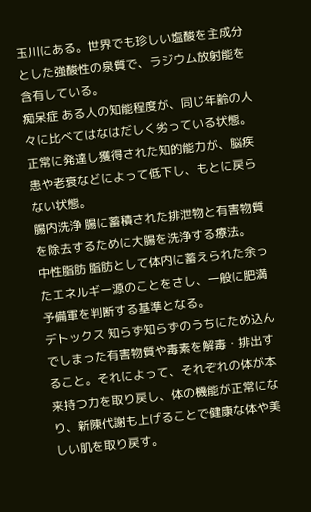玉川にある。世界でも珍しい塩酸を主成分とした強酸性の泉質で、ラジウム放射能を含有している。
痴呆症 ある人の知能程度が、同じ年齢の人々に比べてはなはだしく劣っている状態。正常に発達し獲得された知的能力が、脳疾患や老衰などによって低下し、もとに戻らない状態。
腸内洗浄 腸に蓄積された排泄物と有害物質を除去するために大腸を洗浄する療法。
中性脂肪 脂肪として体内に蓄えられた余ったエネルギー源のことをさし、一般に肥満予備軍を判断する基準となる。
デトックス 知らず知らずのうちにため込んでしまった有害物質や毒素を解毒・排出すること。それによって、それぞれの体が本来持つ力を取り戻し、体の機能が正常になり、新陳代謝も上げることで健康な体や美しい肌を取り戻す。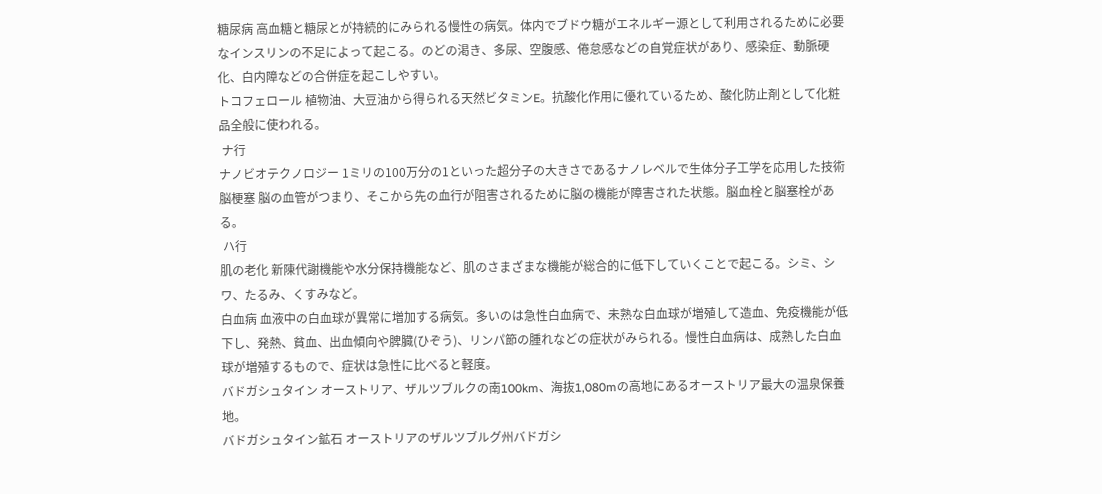糖尿病 高血糖と糖尿とが持続的にみられる慢性の病気。体内でブドウ糖がエネルギー源として利用されるために必要なインスリンの不足によって起こる。のどの渇き、多尿、空腹感、倦怠感などの自覚症状があり、感染症、動脈硬化、白内障などの合併症を起こしやすい。
トコフェロール 植物油、大豆油から得られる天然ビタミンE。抗酸化作用に優れているため、酸化防止剤として化粧品全般に使われる。
 ナ行
ナノビオテクノロジー 1ミリの100万分の1といった超分子の大きさであるナノレベルで生体分子工学を応用した技術
脳梗塞 脳の血管がつまり、そこから先の血行が阻害されるために脳の機能が障害された状態。脳血栓と脳塞栓がある。
 ハ行
肌の老化 新陳代謝機能や水分保持機能など、肌のさまざまな機能が総合的に低下していくことで起こる。シミ、シワ、たるみ、くすみなど。
白血病 血液中の白血球が異常に増加する病気。多いのは急性白血病で、未熟な白血球が増殖して造血、免疫機能が低下し、発熱、貧血、出血傾向や脾臓(ひぞう)、リンパ節の腫れなどの症状がみられる。慢性白血病は、成熟した白血球が増殖するもので、症状は急性に比べると軽度。
バドガシュタイン オーストリア、ザルツブルクの南100km、海抜1,080mの高地にあるオーストリア最大の温泉保養地。
バドガシュタイン鉱石 オーストリアのザルツブルグ州バドガシ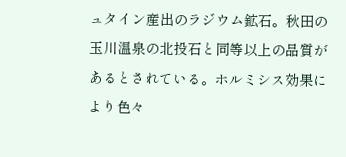ュタイン産出のラジウム鉱石。秋田の玉川温泉の北投石と同等以上の品質があるとされている。ホルミシス効果により色々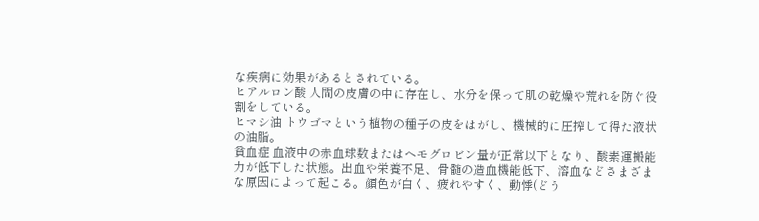な疾病に効果があるとされている。
ヒアルロン酸 人間の皮膚の中に存在し、水分を保って肌の乾燥や荒れを防ぐ役割をしている。
ヒマシ油 トウゴマという植物の種子の皮をはがし、機械的に圧搾して得た液状の油脂。
貧血症 血液中の赤血球数またはヘモグロビン量が正常以下となり、酸素運搬能力が低下した状態。出血や栄養不足、骨髄の造血機能低下、溶血などさまざまな原因によって起こる。顔色が白く、疲れやすく、動悸(どう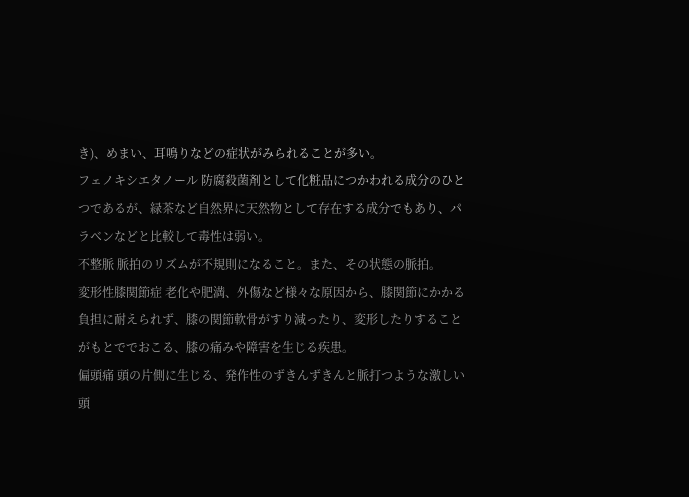き)、めまい、耳鳴りなどの症状がみられることが多い。
フェノキシエタノール 防腐殺菌剤として化粧品につかわれる成分のひとつであるが、緑茶など自然界に天然物として存在する成分でもあり、パラベンなどと比較して毒性は弱い。
不整脈 脈拍のリズムが不規則になること。また、その状態の脈拍。
変形性膝関節症 老化や肥満、外傷など様々な原因から、膝関節にかかる負担に耐えられず、膝の関節軟骨がすり減ったり、変形したりすることがもとででおこる、膝の痛みや障害を生じる疾患。
偏頭痛 頭の片側に生じる、発作性のずきんずきんと脈打つような激しい頭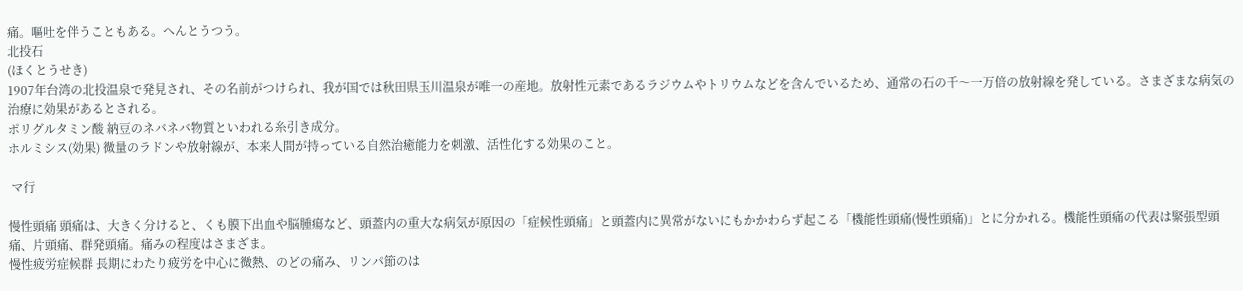痛。嘔吐を伴うこともある。へんとうつう。
北投石
(ほくとうせき)
1907年台湾の北投温泉で発見され、その名前がつけられ、我が国では秋田県玉川温泉が唯一の産地。放射性元素であるラジウムやトリウムなどを含んでいるため、通常の石の千〜一万倍の放射線を発している。さまざまな病気の治療に効果があるとされる。
ポリグルタミン酸 納豆のネバネバ物質といわれる糸引き成分。
ホルミシス(効果) 微量のラドンや放射線が、本来人間が持っている自然治癒能力を刺激、活性化する効果のこと。

 マ行

慢性頭痛 頭痛は、大きく分けると、くも膜下出血や脳腫瘍など、頭蓋内の重大な病気が原因の「症候性頭痛」と頭蓋内に異常がないにもかかわらず起こる「機能性頭痛(慢性頭痛)」とに分かれる。機能性頭痛の代表は緊張型頭痛、片頭痛、群発頭痛。痛みの程度はさまざま。
慢性疲労症候群 長期にわたり疲労を中心に微熱、のどの痛み、リンパ節のは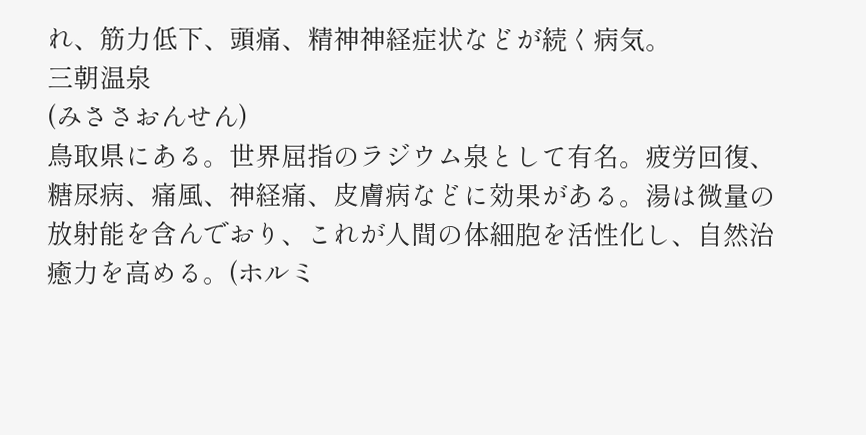れ、筋力低下、頭痛、精神神経症状などが続く病気。
三朝温泉
(みささおんせん)
鳥取県にある。世界屈指のラジウム泉として有名。疲労回復、糖尿病、痛風、神経痛、皮膚病などに効果がある。湯は微量の放射能を含んでおり、これが人間の体細胞を活性化し、自然治癒力を高める。(ホルミ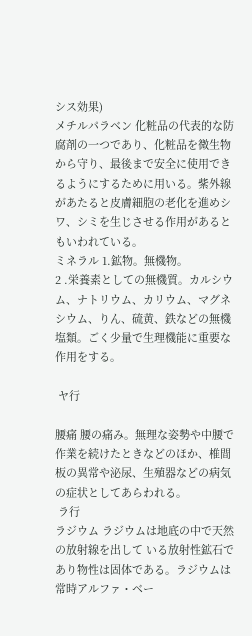シス効果)
メチルパラベン 化粧品の代表的な防腐剤の一つであり、化粧品を微生物から守り、最後まで安全に使用できるようにするために用いる。紫外線があたると皮膚細胞の老化を進めシワ、シミを生じさせる作用があるともいわれている。
ミネラル 1.鉱物。無機物。
2 .栄養素としての無機質。カルシウム、ナトリウム、カリウム、マグネシウム、りん、硫黄、鉄などの無機塩類。ごく少量で生理機能に重要な作用をする。

 ヤ行

腰痛 腰の痛み。無理な姿勢や中腰で作業を続けたときなどのほか、椎間板の異常や泌尿、生殖器などの病気の症状としてあらわれる。
 ラ行
ラジウム ラジウムは地底の中で天然の放射線を出して いる放射性鉱石であり物性は固体である。ラジウムは常時アルファ・ベー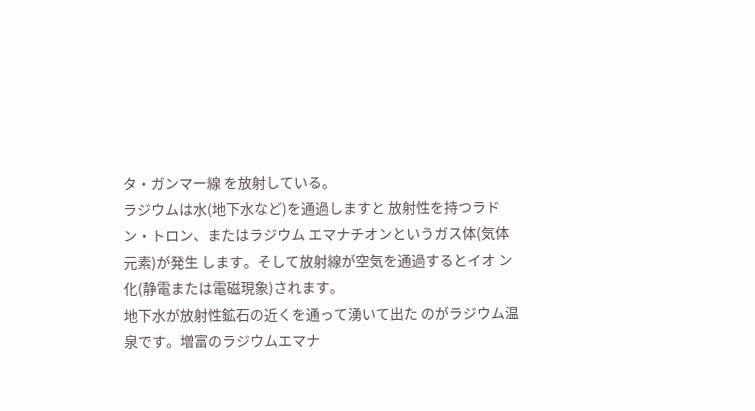タ・ガンマー線 を放射している。
ラジウムは水(地下水など)を通過しますと 放射性を持つラドン・トロン、またはラジウム エマナチオンというガス体(気体元素)が発生 します。そして放射線が空気を通過するとイオ ン化(静電または電磁現象)されます。
地下水が放射性鉱石の近くを通って湧いて出た のがラジウム温泉です。増富のラジウムエマナ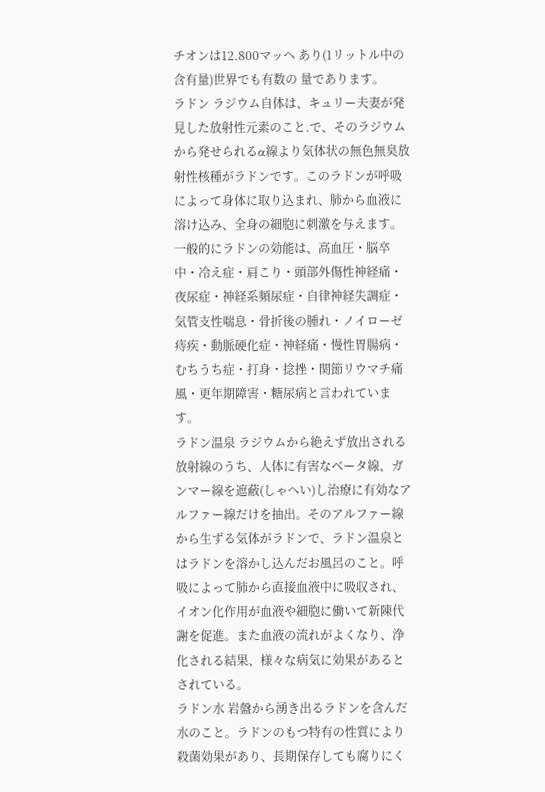チオンは12.800マッヘ あり(1リットル中の含有量)世界でも有数の 量であります。
ラドン ラジウム自体は、キュリー夫妻が発見した放射性元素のこと.で、そのラジウムから発せられるα線より気体状の無色無臭放射性核種がラドンです。このラドンが呼吸によって身体に取り込まれ、肺から血液に溶け込み、全身の細胞に刺激を与えます。
一般的にラドンの効能は、高血圧・脳卒中・冷え症・肩こり・頭部外傷性神経痛・夜尿症・神経系頻尿症・自律神経失調症・気管支性喘息・骨折後の腫れ・ノイローゼ 痔疾・動脈硬化症・神経痛・慢性胃腸病・むちうち症・打身・捻挫・関節リウマチ痛風・更年期障害・糖尿病と言われています。
ラドン温泉 ラジウムから絶えず放出される放射線のうち、人体に有害なベータ線、ガンマー線を遮蔽(しゃへい)し治療に有効なアルファー線だけを抽出。そのアルファー線から生ずる気体がラドンで、ラドン温泉とはラドンを溶かし込んだお風呂のこと。呼吸によって肺から直接血液中に吸収され、イオン化作用が血液や細胞に働いて新陳代謝を促進。また血液の流れがよくなり、浄化される結果、様々な病気に効果があるとされている。
ラドン水 岩盤から湧き出るラドンを含んだ水のこと。ラドンのもつ特有の性質により殺菌効果があり、長期保存しても腐りにく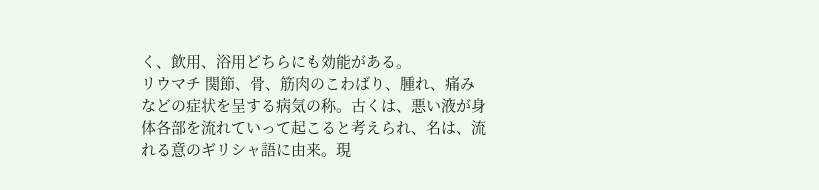く、飲用、浴用どちらにも効能がある。
リウマチ 関節、骨、筋肉のこわばり、腫れ、痛みなどの症状を呈する病気の称。古くは、悪い液が身体各部を流れていって起こると考えられ、名は、流れる意のギリシャ語に由来。現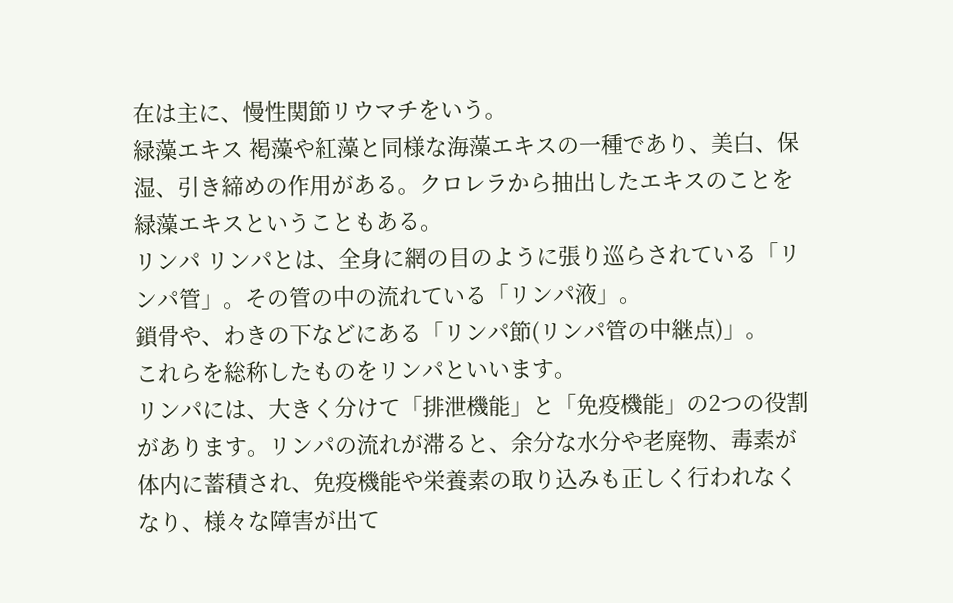在は主に、慢性関節リウマチをいう。
緑藻エキス 褐藻や紅藻と同様な海藻エキスの一種であり、美白、保湿、引き締めの作用がある。クロレラから抽出したエキスのことを緑藻エキスということもある。
リンパ リンパとは、全身に網の目のように張り巡らされている「リンパ管」。その管の中の流れている「リンパ液」。
鎖骨や、わきの下などにある「リンパ節(リンパ管の中継点)」。
これらを総称したものをリンパといいます。
リンパには、大きく分けて「排泄機能」と「免疫機能」の2つの役割があります。リンパの流れが滞ると、余分な水分や老廃物、毒素が体内に蓄積され、免疫機能や栄養素の取り込みも正しく行われなくなり、様々な障害が出て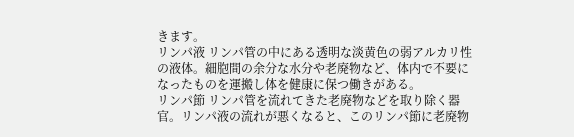きます。
リンパ液 リンパ管の中にある透明な淡黄色の弱アルカリ性の液体。細胞間の余分な水分や老廃物など、体内で不要になったものを運搬し体を健康に保つ働きがある。
リンパ節 リンパ管を流れてきた老廃物などを取り除く器官。リンパ液の流れが悪くなると、このリンパ節に老廃物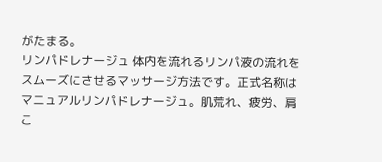がたまる。
リンパドレナージュ 体内を流れるリンパ液の流れをスムーズにさせるマッサージ方法です。正式名称はマニュアルリンパドレナージュ。肌荒れ、疲労、肩こ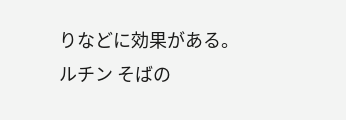りなどに効果がある。
ルチン そばの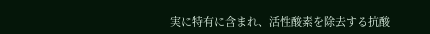実に特有に含まれ、活性酸素を除去する抗酸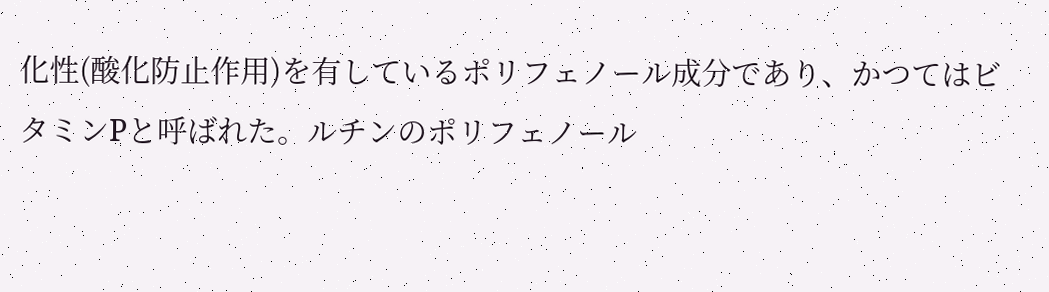化性(酸化防止作用)を有しているポリフェノール成分であり、かつてはビタミンPと呼ばれた。ルチンのポリフェノール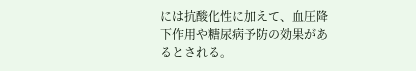には抗酸化性に加えて、血圧降下作用や糖尿病予防の効果があるとされる。